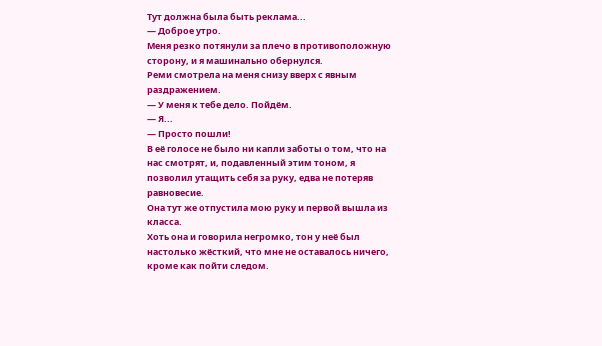Тут должна была быть реклама...
— Доброе утро.
Меня резко потянули за плечо в противоположную сторону, и я машинально обернулся.
Реми смотрела на меня снизу вверх с явным раздражением.
— У меня к тебе дело. Пойдём.
— Я...
— Просто пошли!
В её голосе не было ни капли заботы о том, что на нас смотрят, и, подавленный этим тоном, я позволил утащить себя за руку, едва не потеряв равновесие.
Она тут же отпустила мою руку и первой вышла из класса.
Хоть она и говорила негромко, тон у неё был настолько жёсткий, что мне не оставалось ничего, кроме как пойти следом.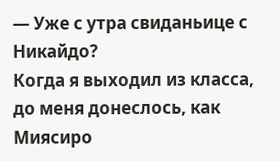— Уже с утра свиданьице с Никайдо?
Когда я выходил из класса, до меня донеслось, как Миясиро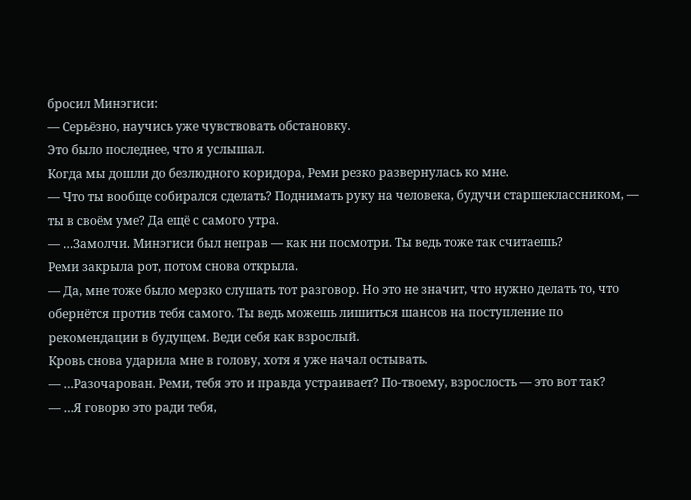бросил Минэгиси:
— Серьёзно, научись уже чувствовать обстановку.
Это было последнее, что я услышал.
Когда мы дошли до безлюдного коридора, Реми резко развернулась ко мне.
— Что ты вообще собирался сделать? Поднимать руку на человека, будучи старшеклассником, — ты в своём уме? Да ещё с самого утра.
— …Замолчи. Минэгиси был неправ — как ни посмотри. Ты ведь тоже так считаешь?
Реми закрыла рот, потом снова открыла.
— Да, мне тоже было мерзко слушать тот разговор. Но это не значит, что нужно делать то, что обернётся против тебя самого. Ты ведь можешь лишиться шансов на поступление по рекомендации в будущем. Веди себя как взрослый.
Кровь снова ударила мне в голову, хотя я уже начал остывать.
— …Разочарован. Реми, тебя это и правда устраивает? По-твоему, взрослость — это вот так?
— …Я говорю это ради тебя,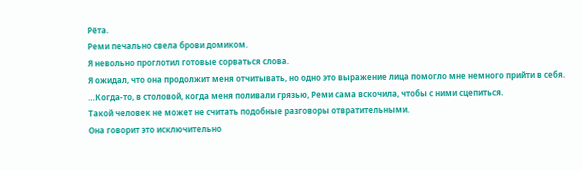Рёта.
Реми печально свела брови домиком.
Я невольно проглотил готовые сорваться слова.
Я ожидал, что она продолжит меня отчитывать, но одно это выражение лица помогло мне немного прийти в себя.
…Когда-то, в столовой, когда меня поливали грязью, Реми сама вскочила, чтобы с ними сцепиться.
Такой человек не может не считать подобные разговоры отвратительными.
Она говорит это исключительно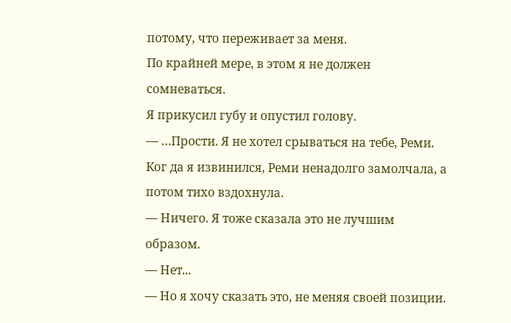потому, что переживает за меня.
По крайней мере, в этом я не должен сомневаться.
Я прикусил губу и опустил голову.
— …Прости. Я не хотел срываться на тебе, Реми.
Ког да я извинился, Реми ненадолго замолчала, а потом тихо вздохнула.
— Ничего. Я тоже сказала это не лучшим образом.
— Нет...
— Но я хочу сказать это, не меняя своей позиции.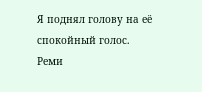Я поднял голову на её спокойный голос.
Реми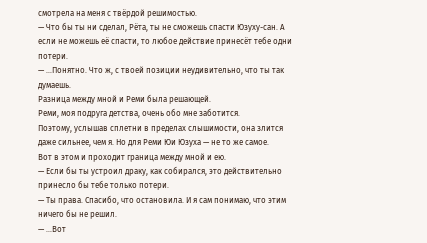смотрела на меня с твёрдой решимостью.
— Что бы ты ни сделал, Рёта, ты не сможешь спасти Юзуху-сан. А если не можешь её спасти, то любое действие принесёт тебе одни потери.
— …Понятно. Что ж, с твоей позиции неудивительно, что ты так думаешь.
Разница между мной и Реми была решающей.
Реми, моя подруга детства, очень обо мне заботится.
Поэтому, услышав сплетни в пределах слышимости, она злится даже сильнее, чем я. Но для Реми Юи Юзуха — не то же самое.
Вот в этом и проходит граница между мной и ею.
— Если бы ты устроил драку, как собирался, это действительно принесло бы тебе только потери.
— Ты права. Спасибо, что остановила. И я сам понимаю, что этим ничего бы не решил.
— …Вот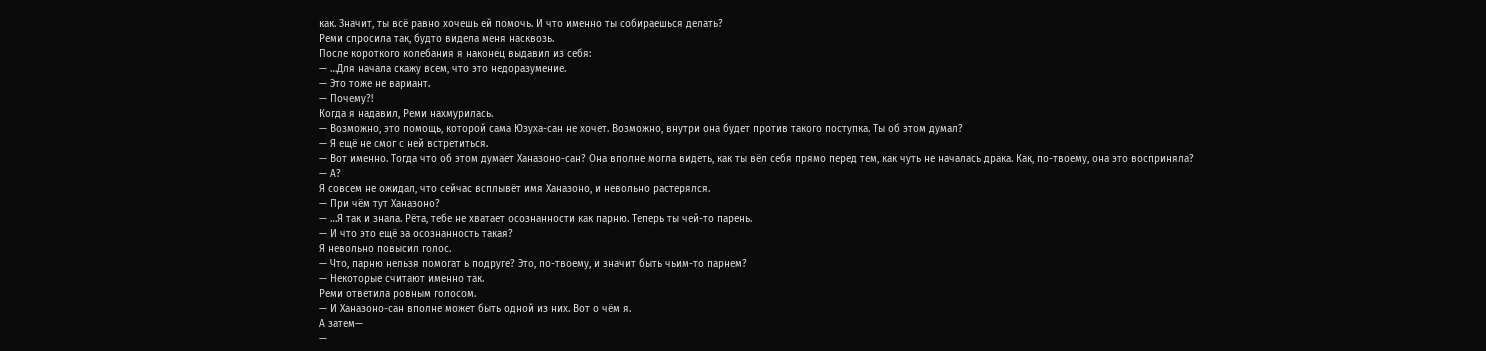как. Значит, ты всё равно хочешь ей помочь. И что именно ты собираешься делать?
Реми спросила так, будто видела меня насквозь.
После короткого колебания я наконец выдавил из себя:
— …Для начала скажу всем, что это недоразумение.
— Это тоже не вариант.
— Почему?!
Когда я надавил, Реми нахмурилась.
— Возможно, это помощь, которой сама Юзуха-сан не хочет. Возможно, внутри она будет против такого поступка. Ты об этом думал?
— Я ещё не смог с ней встретиться.
— Вот именно. Тогда что об этом думает Ханазоно-сан? Она вполне могла видеть, как ты вёл себя прямо перед тем, как чуть не началась драка. Как, по-твоему, она это восприняла?
— А?
Я совсем не ожидал, что сейчас всплывёт имя Ханазоно, и невольно растерялся.
— При чём тут Ханазоно?
— …Я так и знала. Рёта, тебе не хватает осознанности как парню. Теперь ты чей-то парень.
— И что это ещё за осознанность такая?
Я невольно повысил голос.
— Что, парню нельзя помогат ь подруге? Это, по-твоему, и значит быть чьим-то парнем?
— Некоторые считают именно так.
Реми ответила ровным голосом.
— И Ханазоно-сан вполне может быть одной из них. Вот о чём я.
А затем—
—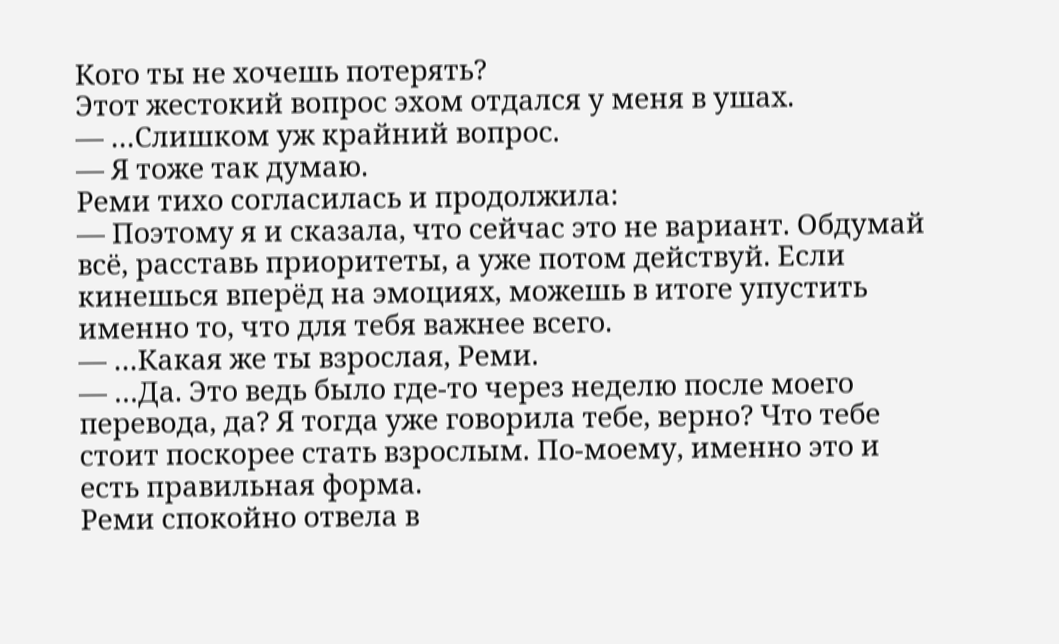Кого ты не хочешь потерять?
Этот жестокий вопрос эхом отдался у меня в ушах.
— …Слишком уж крайний вопрос.
— Я тоже так думаю.
Реми тихо согласилась и продолжила:
— Поэтому я и сказала, что сейчас это не вариант. Обдумай всё, расставь приоритеты, а уже потом действуй. Если кинешься вперёд на эмоциях, можешь в итоге упустить именно то, что для тебя важнее всего.
— …Какая же ты взрослая, Реми.
— …Да. Это ведь было где-то через неделю после моего перевода, да? Я тогда уже говорила тебе, верно? Что тебе стоит поскорее стать взрослым. По-моему, именно это и есть правильная форма.
Реми спокойно отвела в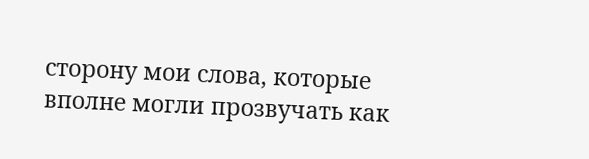сторону мои слова, которые вполне могли прозвучать как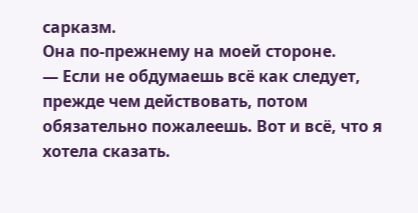сарказм.
Она по-прежнему на моей стороне.
— Если не обдумаешь всё как следует, прежде чем действовать, потом обязательно пожалеешь. Вот и всё, что я хотела сказать.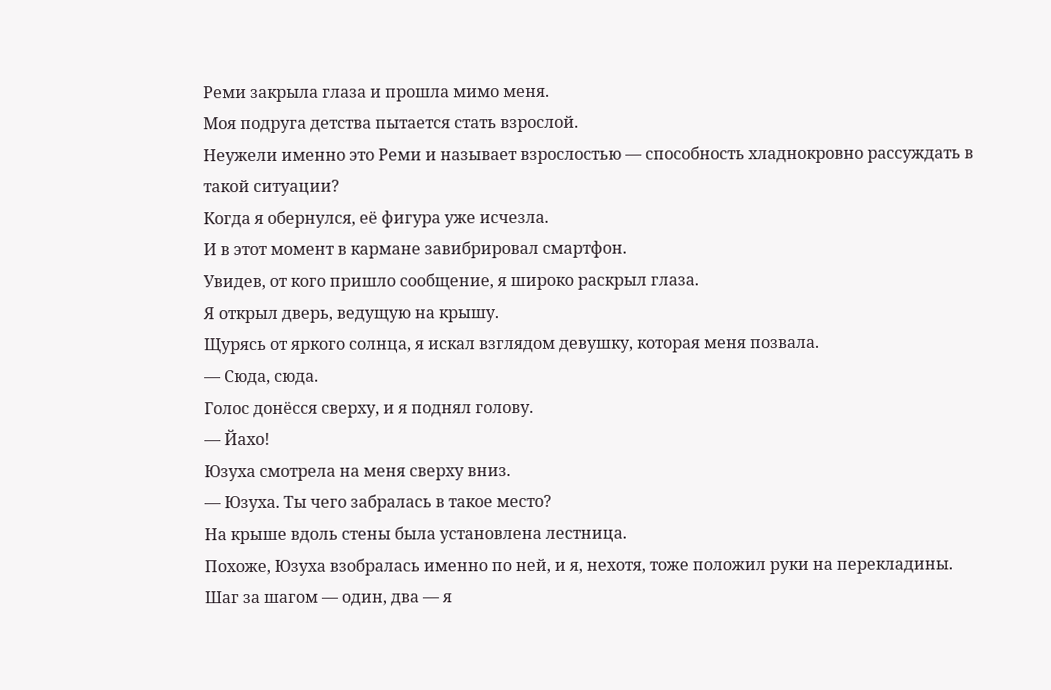Реми закрыла глаза и прошла мимо меня.
Моя подруга детства пытается стать взрослой.
Неужели именно это Реми и называет взрослостью — способность хладнокровно рассуждать в такой ситуации?
Когда я обернулся, её фигура уже исчезла.
И в этот момент в кармане завибрировал смартфон.
Увидев, от кого пришло сообщение, я широко раскрыл глаза.
Я открыл дверь, ведущую на крышу.
Щурясь от яркого солнца, я искал взглядом девушку, которая меня позвала.
— Сюда, сюда.
Голос донёсся сверху, и я поднял голову.
— Йахо!
Юзуха смотрела на меня сверху вниз.
— Юзуха. Ты чего забралась в такое место?
На крыше вдоль стены была установлена лестница.
Похоже, Юзуха взобралась именно по ней, и я, нехотя, тоже положил руки на перекладины.
Шаг за шагом — один, два — я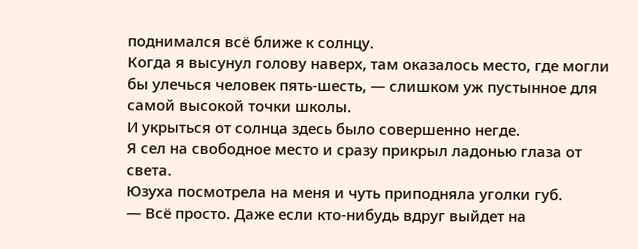поднимался всё ближе к солнцу.
Когда я высунул голову наверх, там оказалось место, где могли бы улечься человек пять-шесть, — слишком уж пустынное для самой высокой точки школы.
И укрыться от солнца здесь было совершенно негде.
Я сел на свободное место и сразу прикрыл ладонью глаза от света.
Юзуха посмотрела на меня и чуть приподняла уголки губ.
— Всё просто. Даже если кто-нибудь вдруг выйдет на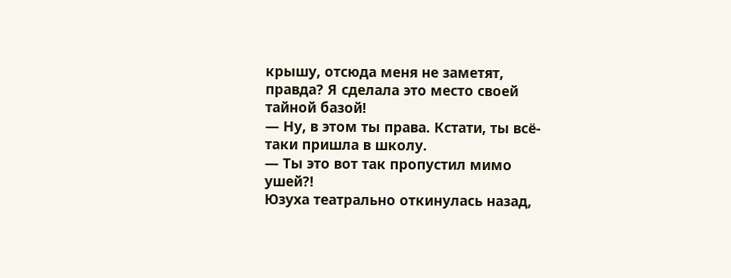крышу, отсюда меня не заметят, правда? Я сделала это место своей тайной базой!
— Ну, в этом ты права. Кстати, ты всё-таки пришла в школу.
— Ты это вот так пропустил мимо ушей?!
Юзуха театрально откинулась назад,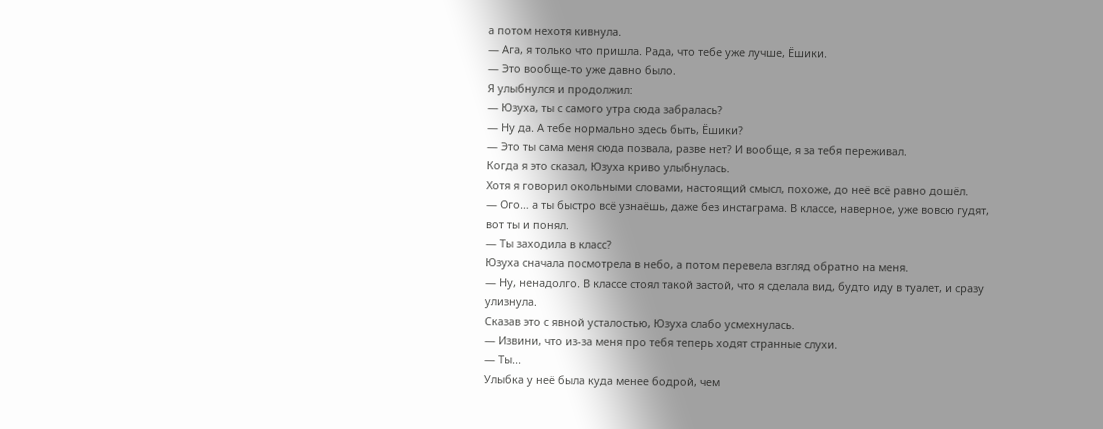а потом нехотя кивнула.
— Ага, я только что пришла. Рада, что тебе уже лучше, Ёшики.
— Это вообще-то уже давно было.
Я улыбнулся и продолжил:
— Юзуха, ты с самого утра сюда забралась?
— Ну да. А тебе нормально здесь быть, Ёшики?
— Это ты сама меня сюда позвала, разве нет? И вообще, я за тебя переживал.
Когда я это сказал, Юзуха криво улыбнулась.
Хотя я говорил окольными словами, настоящий смысл, похоже, до неё всё равно дошёл.
— Ого… а ты быстро всё узнаёшь, даже без инстаграма. В классе, наверное, уже вовсю гудят, вот ты и понял.
— Ты заходила в класс?
Юзуха сначала посмотрела в небо, а потом перевела взгляд обратно на меня.
— Ну, ненадолго. В классе стоял такой застой, что я сделала вид, будто иду в туалет, и сразу улизнула.
Сказав это с явной усталостью, Юзуха слабо усмехнулась.
— Извини, что из-за меня про тебя теперь ходят странные слухи.
— Ты...
Улыбка у неё была куда менее бодрой, чем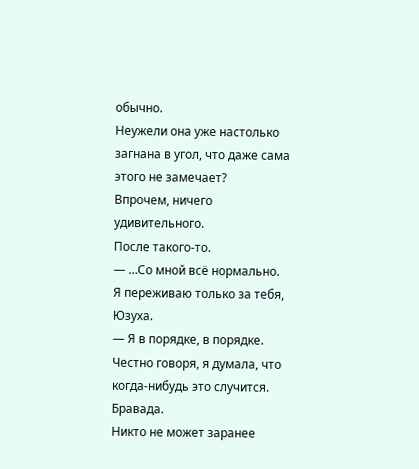обычно.
Неужели она уже настолько загнана в угол, что даже сама этого не замечает?
Впрочем, ничего удивительного.
После такого-то.
— …Со мной всё нормально. Я переживаю только за тебя, Юзуха.
— Я в порядке, в порядке. Честно говоря, я думала, что когда-нибудь это случится.
Бравада.
Никто не может заранее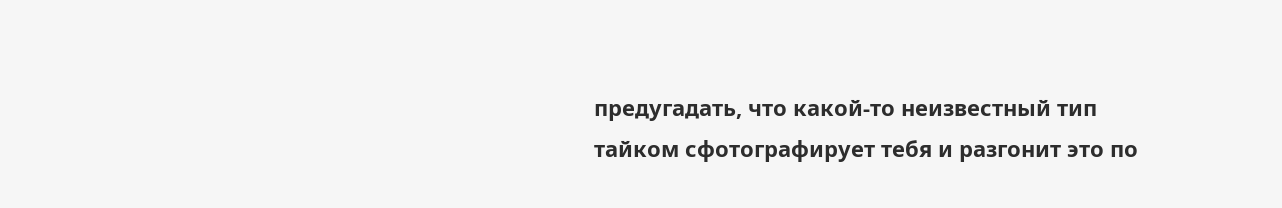предугадать, что какой-то неизвестный тип тайком сфотографирует тебя и разгонит это по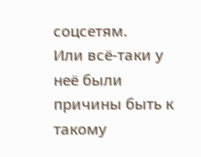соцсетям.
Или всё-таки у неё были причины быть к такому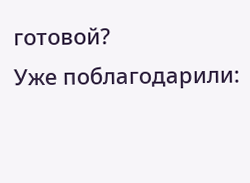готовой?
Уже поблагодарили: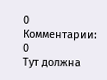0
Комментарии: 0
Тут должна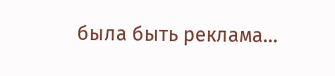была быть реклама...